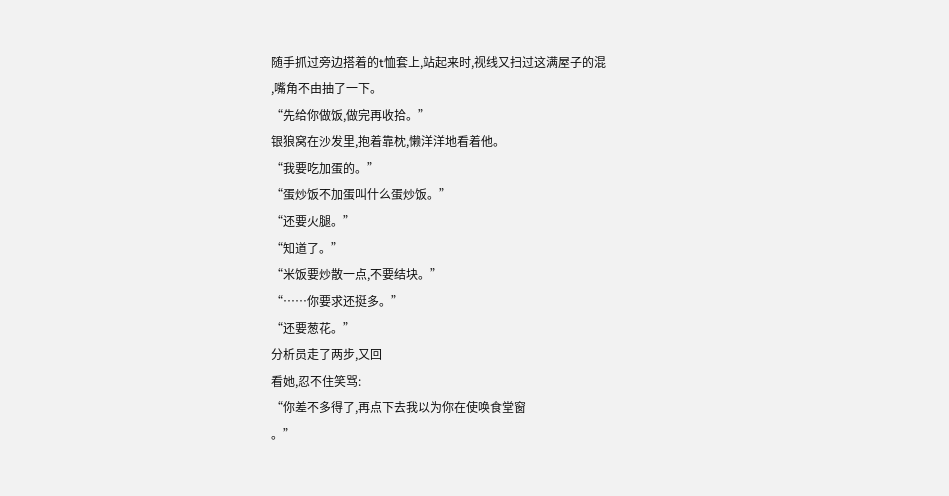随手抓过旁边搭着的t恤套上,站起来时,视线又扫过这满屋子的混
,嘴角不由抽了一下。
“先给你做饭,做完再收拾。”
银狼窝在沙发里,抱着靠枕,懒洋洋地看着他。
“我要吃加蛋的。”
“蛋炒饭不加蛋叫什么蛋炒饭。”
“还要火腿。”
“知道了。”
“米饭要炒散一点,不要结块。”
“……你要求还挺多。”
“还要葱花。”
分析员走了两步,又回
看她,忍不住笑骂:
“你差不多得了,再点下去我以为你在使唤食堂窗
。”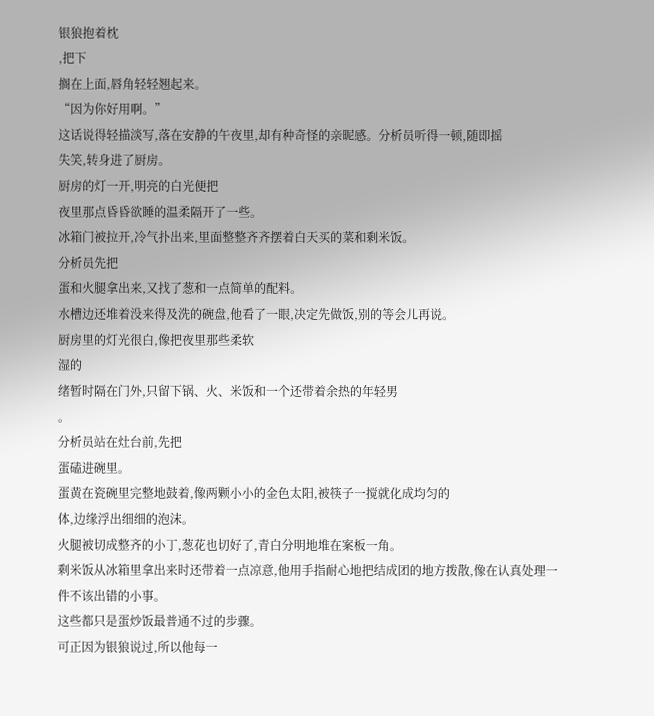银狼抱着枕
,把下
搁在上面,唇角轻轻翘起来。
“因为你好用啊。”
这话说得轻描淡写,落在安静的午夜里,却有种奇怪的亲昵感。分析员听得一顿,随即摇
失笑,转身进了厨房。
厨房的灯一开,明亮的白光便把
夜里那点昏昏欲睡的温柔隔开了一些。
冰箱门被拉开,冷气扑出来,里面整整齐齐摆着白天买的菜和剩米饭。
分析员先把
蛋和火腿拿出来,又找了葱和一点简单的配料。
水槽边还堆着没来得及洗的碗盘,他看了一眼,决定先做饭,别的等会儿再说。
厨房里的灯光很白,像把夜里那些柔软
湿的
绪暂时隔在门外,只留下锅、火、米饭和一个还带着余热的年轻男
。
分析员站在灶台前,先把
蛋磕进碗里。
蛋黄在瓷碗里完整地鼓着,像两颗小小的金色太阳,被筷子一搅就化成均匀的
体,边缘浮出细细的泡沫。
火腿被切成整齐的小丁,葱花也切好了,青白分明地堆在案板一角。
剩米饭从冰箱里拿出来时还带着一点凉意,他用手指耐心地把结成团的地方拨散,像在认真处理一件不该出错的小事。
这些都只是蛋炒饭最普通不过的步骤。
可正因为银狼说过,所以他每一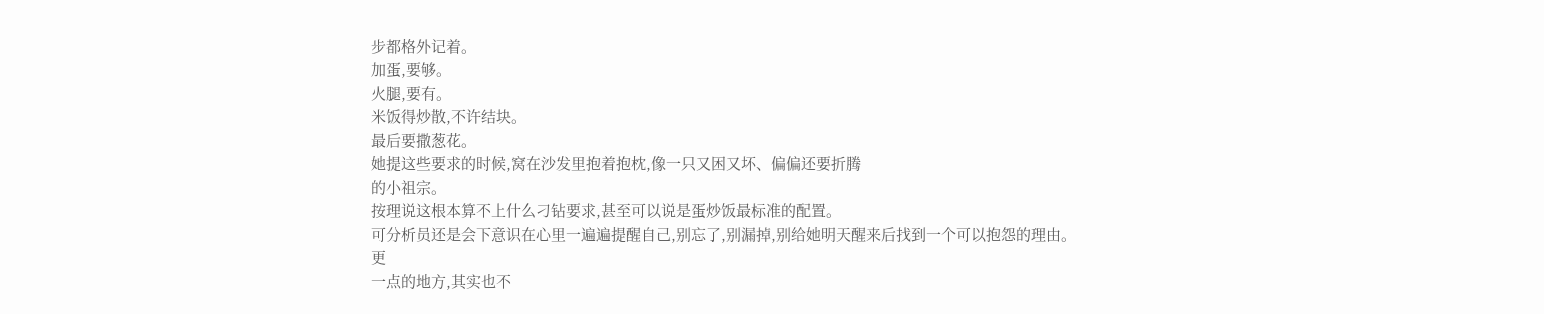步都格外记着。
加蛋,要够。
火腿,要有。
米饭得炒散,不许结块。
最后要撒葱花。
她提这些要求的时候,窝在沙发里抱着抱枕,像一只又困又坏、偏偏还要折腾
的小祖宗。
按理说这根本算不上什么刁钻要求,甚至可以说是蛋炒饭最标准的配置。
可分析员还是会下意识在心里一遍遍提醒自己,别忘了,别漏掉,别给她明天醒来后找到一个可以抱怨的理由。
更
一点的地方,其实也不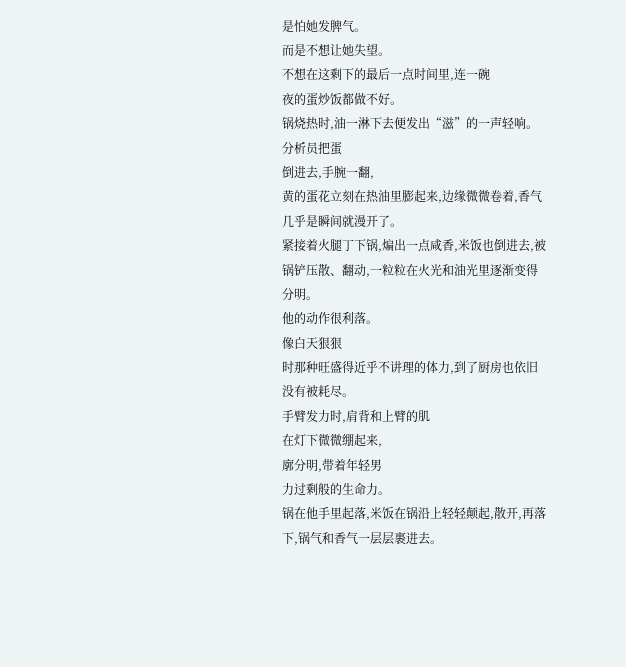是怕她发脾气。
而是不想让她失望。
不想在这剩下的最后一点时间里,连一碗
夜的蛋炒饭都做不好。
锅烧热时,油一淋下去便发出“滋”的一声轻响。
分析员把蛋
倒进去,手腕一翻,
黄的蛋花立刻在热油里膨起来,边缘微微卷着,香气几乎是瞬间就漫开了。
紧接着火腿丁下锅,煸出一点咸香,米饭也倒进去,被锅铲压散、翻动,一粒粒在火光和油光里逐渐变得分明。
他的动作很利落。
像白天狠狠
时那种旺盛得近乎不讲理的体力,到了厨房也依旧没有被耗尽。
手臂发力时,肩背和上臂的肌
在灯下微微绷起来,
廓分明,带着年轻男
力过剩般的生命力。
锅在他手里起落,米饭在锅沿上轻轻颠起,散开,再落下,锅气和香气一层层裹进去。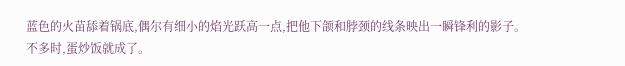蓝色的火苗舔着锅底,偶尔有细小的焰光跃高一点,把他下颌和脖颈的线条映出一瞬锋利的影子。
不多时,蛋炒饭就成了。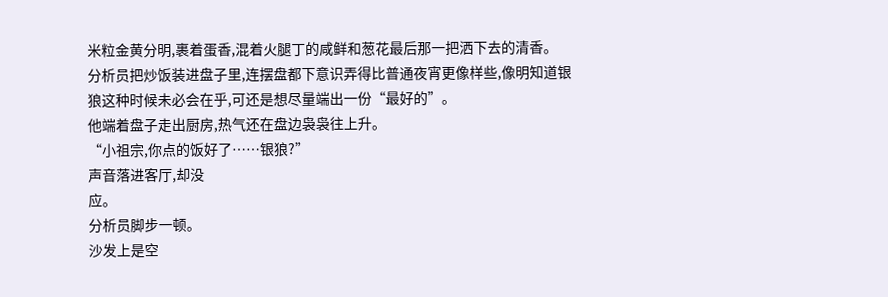米粒金黄分明,裹着蛋香,混着火腿丁的咸鲜和葱花最后那一把洒下去的清香。
分析员把炒饭装进盘子里,连摆盘都下意识弄得比普通夜宵更像样些,像明知道银狼这种时候未必会在乎,可还是想尽量端出一份“最好的”。
他端着盘子走出厨房,热气还在盘边袅袅往上升。
“小祖宗,你点的饭好了……银狼?”
声音落进客厅,却没
应。
分析员脚步一顿。
沙发上是空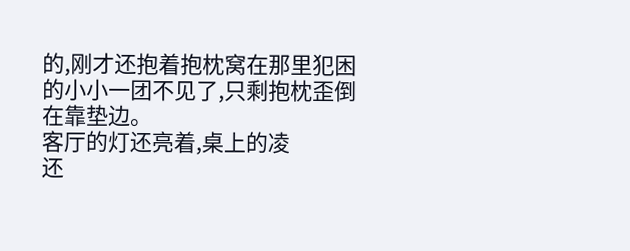的,刚才还抱着抱枕窝在那里犯困的小小一团不见了,只剩抱枕歪倒在靠垫边。
客厅的灯还亮着,桌上的凌
还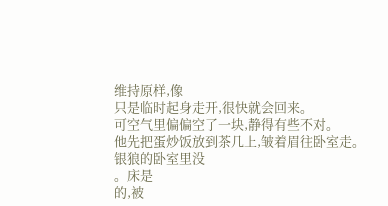维持原样,像
只是临时起身走开,很快就会回来。
可空气里偏偏空了一块,静得有些不对。
他先把蛋炒饭放到茶几上,皱着眉往卧室走。
银狼的卧室里没
。床是
的,被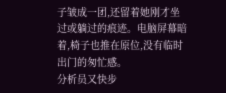子皱成一团,还留着她刚才坐过或躺过的痕迹。电脑屏幕暗着,椅子也推在原位,没有临时出门的匆忙感。
分析员又快步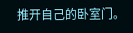推开自己的卧室门。